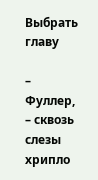Выбрать главу

– Фуллер, – сквозь слезы хрипло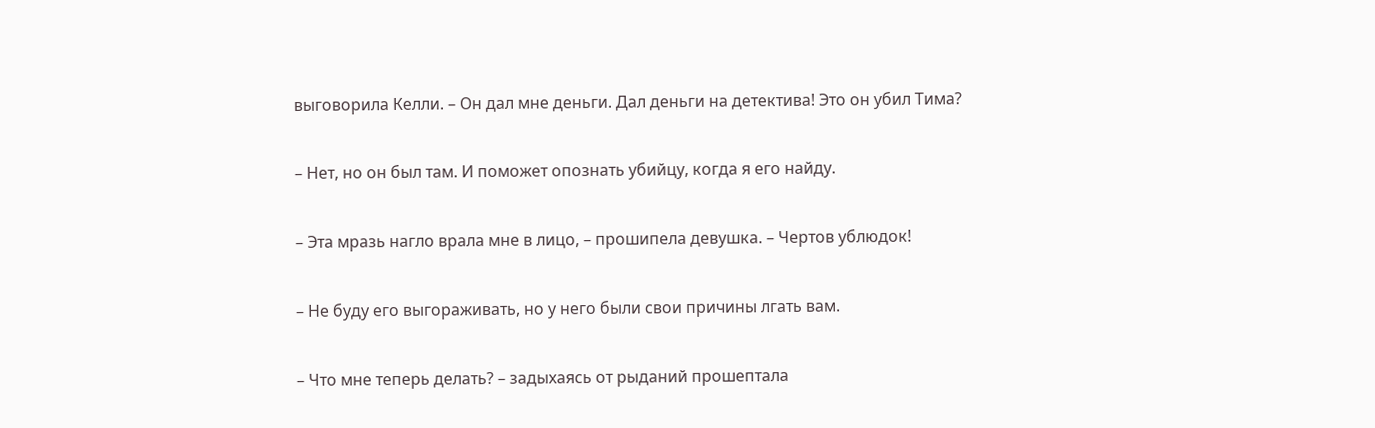выговорила Келли. – Он дал мне деньги. Дал деньги на детектива! Это он убил Тима?

– Нет, но он был там. И поможет опознать убийцу, когда я его найду.

– Эта мразь нагло врала мне в лицо, – прошипела девушка. – Чертов ублюдок!

– Не буду его выгораживать, но у него были свои причины лгать вам.

– Что мне теперь делать? – задыхаясь от рыданий прошептала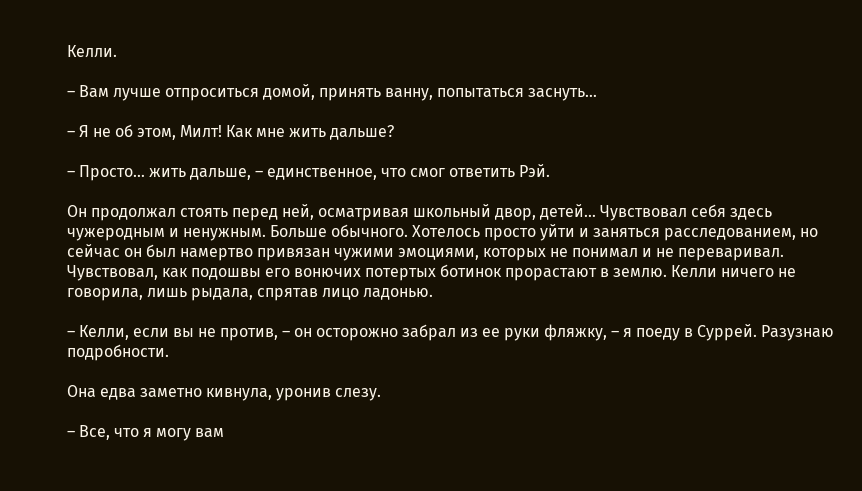Келли.

– Вам лучше отпроситься домой, принять ванну, попытаться заснуть…

– Я не об этом, Милт! Как мне жить дальше?

– Просто… жить дальше, – единственное, что смог ответить Рэй.

Он продолжал стоять перед ней, осматривая школьный двор, детей… Чувствовал себя здесь чужеродным и ненужным. Больше обычного. Хотелось просто уйти и заняться расследованием, но сейчас он был намертво привязан чужими эмоциями, которых не понимал и не переваривал. Чувствовал, как подошвы его вонючих потертых ботинок прорастают в землю. Келли ничего не говорила, лишь рыдала, спрятав лицо ладонью.

– Келли, если вы не против, – он осторожно забрал из ее руки фляжку, – я поеду в Суррей. Разузнаю подробности.

Она едва заметно кивнула, уронив слезу.

– Все, что я могу вам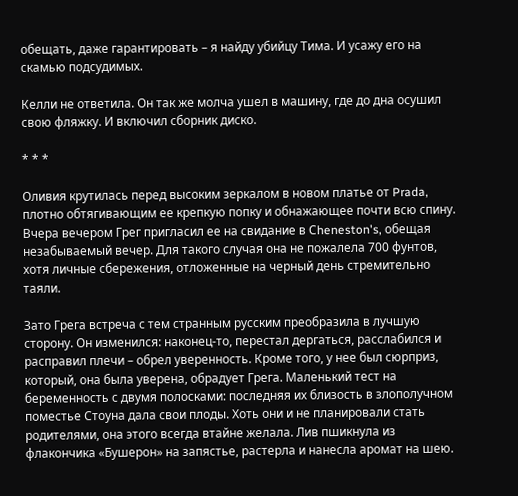обещать, даже гарантировать – я найду убийцу Тима. И усажу его на скамью подсудимых.

Келли не ответила. Он так же молча ушел в машину, где до дна осушил свою фляжку. И включил сборник диско.

* * *

Оливия крутилась перед высоким зеркалом в новом платье от Prada, плотно обтягивающим ее крепкую попку и обнажающее почти всю спину. Вчера вечером Грег пригласил ее на свидание в Сheneston's, обещая незабываемый вечер. Для такого случая она не пожалела 700 фунтов, хотя личные сбережения, отложенные на черный день стремительно таяли.

Зато Грега встреча с тем странным русским преобразила в лучшую сторону. Он изменился: наконец-то, перестал дергаться, расслабился и расправил плечи – обрел уверенность. Кроме того, у нее был сюрприз, который, она была уверена, обрадует Грега. Маленький тест на беременность с двумя полосками: последняя их близость в злополучном поместье Стоуна дала свои плоды. Хоть они и не планировали стать родителями, она этого всегда втайне желала. Лив пшикнула из флакончика «Бушерон» на запястье, растерла и нанесла аромат на шею.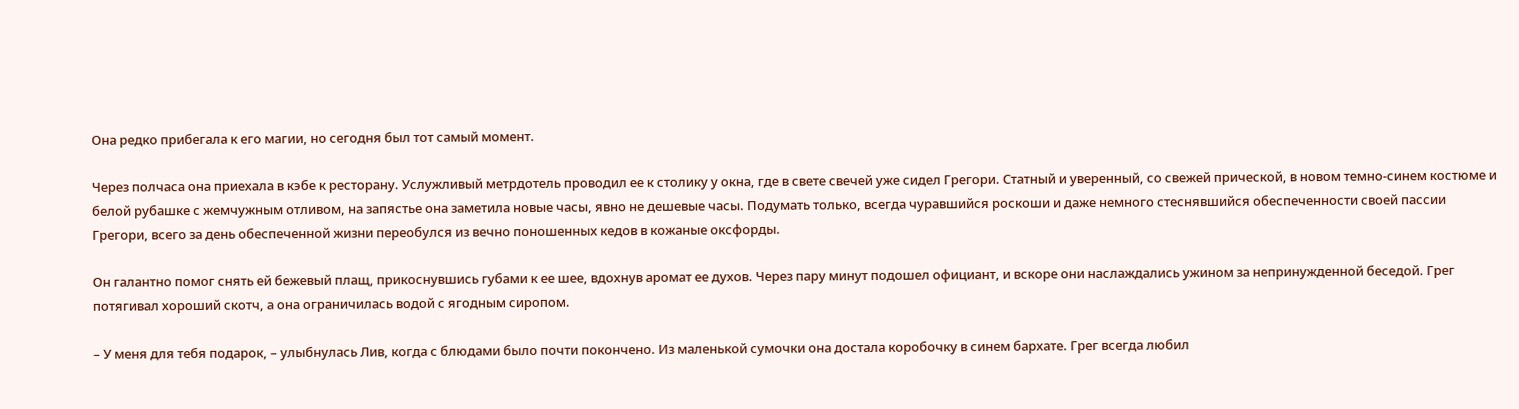Она редко прибегала к его магии, но сегодня был тот самый момент.

Через полчаса она приехала в кэбе к ресторану. Услужливый метрдотель проводил ее к столику у окна, где в свете свечей уже сидел Грегори. Статный и уверенный, со свежей прической, в новом темно-синем костюме и белой рубашке с жемчужным отливом, на запястье она заметила новые часы, явно не дешевые часы. Подумать только, всегда чуравшийся роскоши и даже немного стеснявшийся обеспеченности своей пассии Грегори, всего за день обеспеченной жизни переобулся из вечно поношенных кедов в кожаные оксфорды.

Он галантно помог снять ей бежевый плащ, прикоснувшись губами к ее шее, вдохнув аромат ее духов. Через пару минут подошел официант, и вскоре они наслаждались ужином за непринужденной беседой. Грег потягивал хороший скотч, а она ограничилась водой с ягодным сиропом.

– У меня для тебя подарок, – улыбнулась Лив, когда с блюдами было почти покончено. Из маленькой сумочки она достала коробочку в синем бархате. Грег всегда любил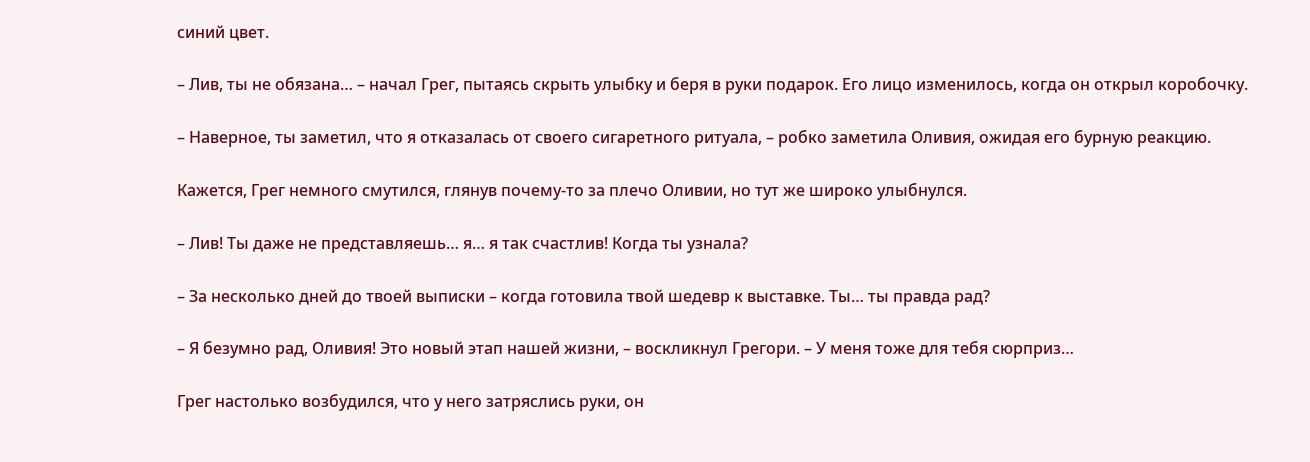синий цвет.

– Лив, ты не обязана… – начал Грег, пытаясь скрыть улыбку и беря в руки подарок. Его лицо изменилось, когда он открыл коробочку.

– Наверное, ты заметил, что я отказалась от своего сигаретного ритуала, – робко заметила Оливия, ожидая его бурную реакцию.

Кажется, Грег немного смутился, глянув почему-то за плечо Оливии, но тут же широко улыбнулся.

– Лив! Ты даже не представляешь… я… я так счастлив! Когда ты узнала?

– За несколько дней до твоей выписки – когда готовила твой шедевр к выставке. Ты… ты правда рад?

– Я безумно рад, Оливия! Это новый этап нашей жизни, – воскликнул Грегори. – У меня тоже для тебя сюрприз…

Грег настолько возбудился, что у него затряслись руки, он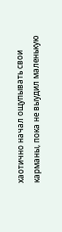хаотично начал ощупывать свои карманы, пока не выудил маленькую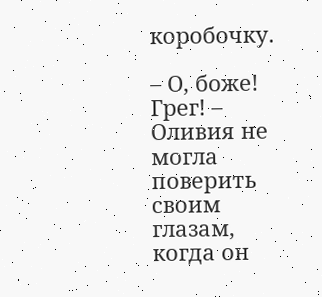коробочку.

– О, боже! Грег! – Оливия не могла поверить своим глазам, когда он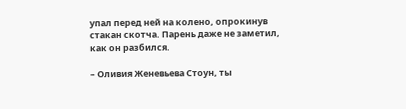упал перед ней на колено, опрокинув стакан скотча. Парень даже не заметил, как он разбился.

– Оливия Женевьева Стоун, ты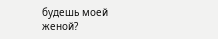будешь моей женой?